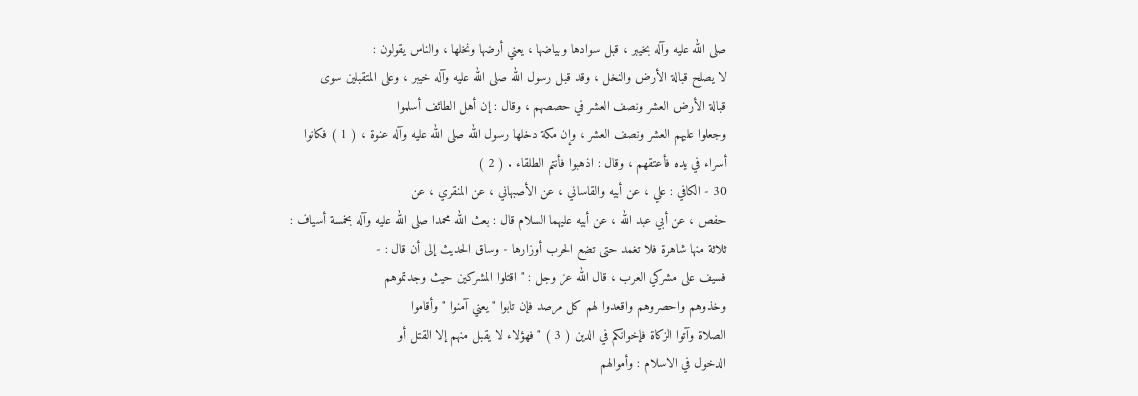صلى الله عليه وآله بخيبر ، قبل سوادها وبياضها ، يعني أرضها ونخلها ، والناس يقولون :
لا يصلح قبالة الأرض والنخل ، وقد قبل رسول الله صلى الله عليه وآله خيبر ، وعلى المتقبلين سوى
قبالة الأرض العشر ونصف العشر في حصصهم ، وقال : إن أهل الطائف أسلموا
وجعلوا عليهم العشر ونصف العشر ، وإن مكة دخلها رسول الله صلى الله عليه وآله عنوة ، ( 1 ) فكانوا
أسراء في يده فأعتقهم ، وقال : اذهبوا فأنتم الطلقاء . ( 2 )
30 - الكافي : علي ، عن أبيه والقاساني ، عن الأصبهاني ، عن المنقري ، عن
حفص ، عن أبي عبد الله ، عن أبيه عليهما السلام قال : بعث الله محمدا صلى الله عليه وآله بخمسة أسياف :
ثلاثة منها شاهرة فلا تغمد حتى تضع الحرب أوزارها - وساق الحديث إلى أن قال : -
فسيف على مشركي العرب ، قال الله عز وجل : " اقتلوا المشركين حيث وجدتموهم
وخذوهم واحصروهم واقعدوا لهم كل مرصد فإن تابوا " يعني آمنوا " وأقاموا
الصلاة وآتوا الزكاة فإخوانكم في الدين ( 3 ) " فهؤلاء لا يقبل منهم إلا القتل أو
الدخول في الاسلام : وأموالهم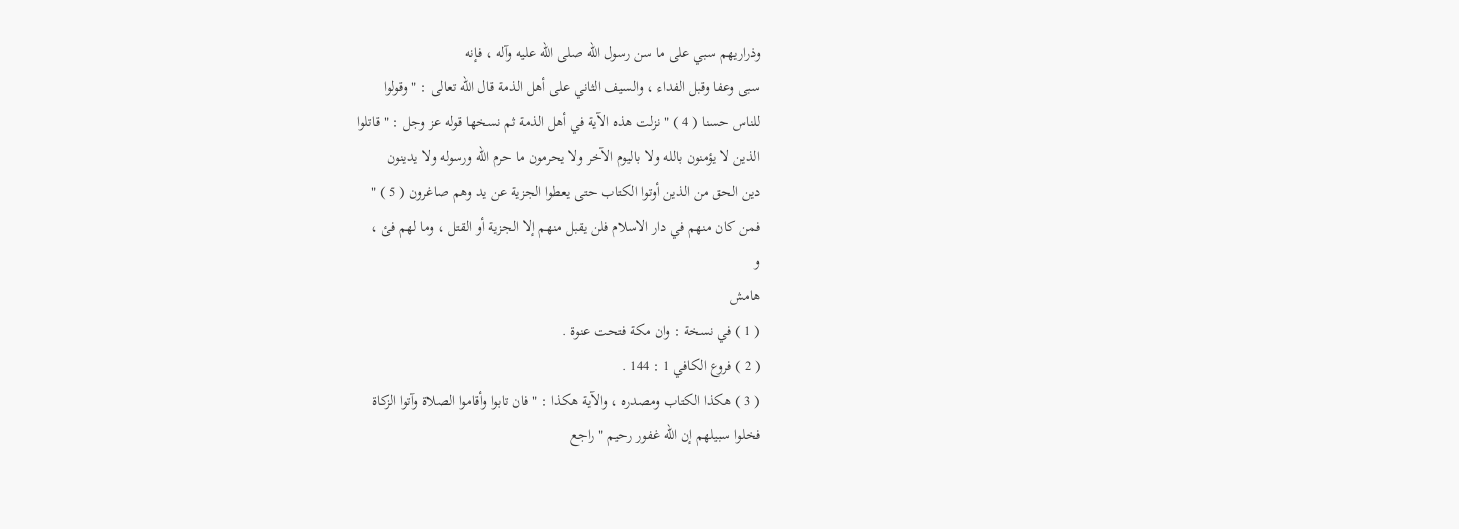وذراريهم سبي على ما سن رسول الله صلى الله عليه وآله ، فإنه
سبى وعفا وقبل الفداء ، والسيف الثاني على أهل الذمة قال الله تعالى : " وقولوا
للناس حسنا ( 4 ) " نزلت هذه الآية في أهل الذمة ثم نسخها قوله عز وجل : " قاتلوا
الذين لا يؤمنون بالله ولا باليوم الآخر ولا يحرمون ما حرم الله ورسوله ولا يدينون
دين الحق من الذين أوتوا الكتاب حتى يعطوا الجزية عن يد وهم صاغرون ( 5 ) "
فمن كان منهم في دار الاسلام فلن يقبل منهم إلا الجزية أو القتل ، وما لهم فئ ،
و
هامش
( 1 ) في نسخة : وان مكة فتحت عنوة .
( 2 ) فروع الكافي 1 : 144 .
( 3 ) هكذا الكتاب ومصدره ، والآية هكذا : " فان تابوا وأقاموا الصلاة وآتوا الزكاة
فخلوا سبيلهم إن الله غفور رحيم " راجع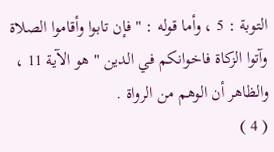التوبة : 5 ، وأما قوله : " فإن تابوا وأقاموا الصلاة
وآتوا الزكاة فاخوانكم في الدين " هو الآية 11 ، والظاهر أن الوهم من الرواة .
( 4 )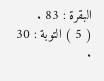البقرة : 83 .
( 5 ) التوبة : 30 .